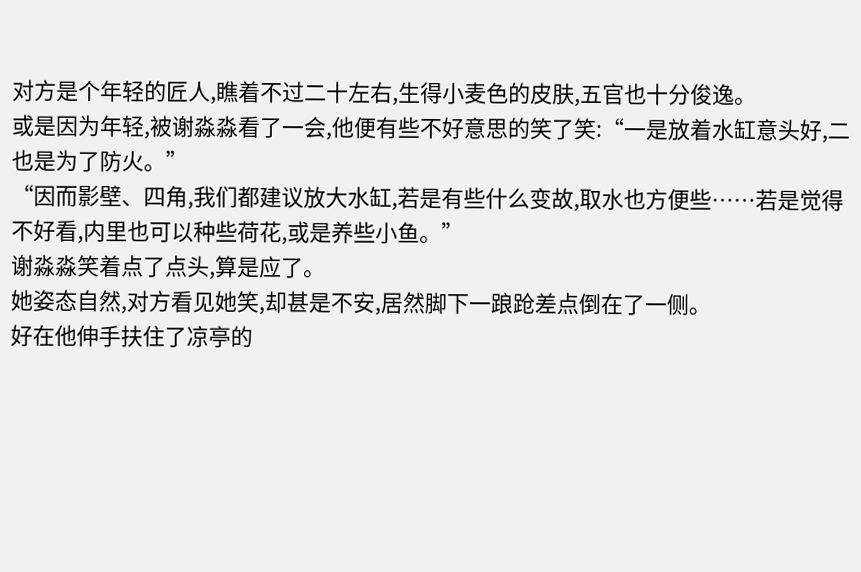对方是个年轻的匠人,瞧着不过二十左右,生得小麦色的皮肤,五官也十分俊逸。
或是因为年轻,被谢淼淼看了一会,他便有些不好意思的笑了笑:“一是放着水缸意头好,二也是为了防火。”
“因而影壁、四角,我们都建议放大水缸,若是有些什么变故,取水也方便些……若是觉得不好看,内里也可以种些荷花,或是养些小鱼。”
谢淼淼笑着点了点头,算是应了。
她姿态自然,对方看见她笑,却甚是不安,居然脚下一踉跄差点倒在了一侧。
好在他伸手扶住了凉亭的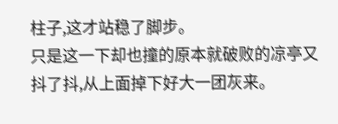柱子,这才站稳了脚步。
只是这一下却也撞的原本就破败的凉亭又抖了抖,从上面掉下好大一团灰来。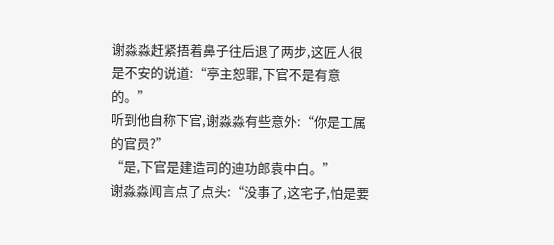谢淼淼赶紧捂着鼻子往后退了两步,这匠人很是不安的说道:“亭主恕罪,下官不是有意的。”
听到他自称下官,谢淼淼有些意外:“你是工属的官员?”
“是,下官是建造司的迪功郎袁中白。”
谢淼淼闻言点了点头:“没事了,这宅子,怕是要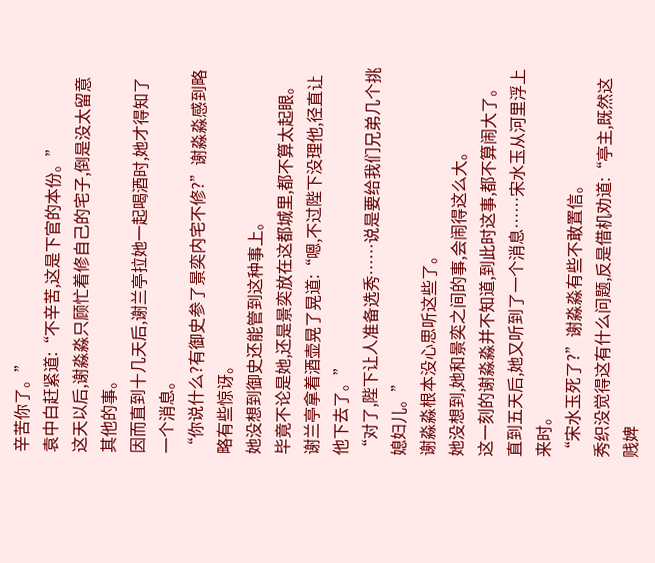辛苦你了。”
袁中白赶紧道:“不辛苦,这是下官的本份。”
这天以后,谢淼淼只顾忙着修自己的宅子,倒是没太留意其他的事。
因而直到十几天后,谢兰亭拉她一起喝酒时,她才得知了一个消息。
“你说什么?有御史参了景奕内宅不修?”谢淼淼感到略略有些惊讶。
她没想到御史还能管到这种事上。
毕竟不论是她,还是景奕放在这都城里,都不算太起眼。
谢兰亭拿着酒壶晃了晃道:“嗯,不过陛下没理他,径直让他下去了。”
“对了,陛下让人准备选秀……说是要给我们兄弟几个挑媳妇儿。”
谢淼淼根本没心思听这些了。
她没想到,她和景奕之间的事,会闹得这么大。
这一刻的谢淼淼并不知道,到此时这事,都不算闹大了。
直到五天后,她又听到了一个消息……宋水玉从河里浮上来时。
“宋水玉死了?”谢淼淼有些不敢置信。
秀织没觉得这有什么问题,反是借机劝道:“亭主,既然这贱婢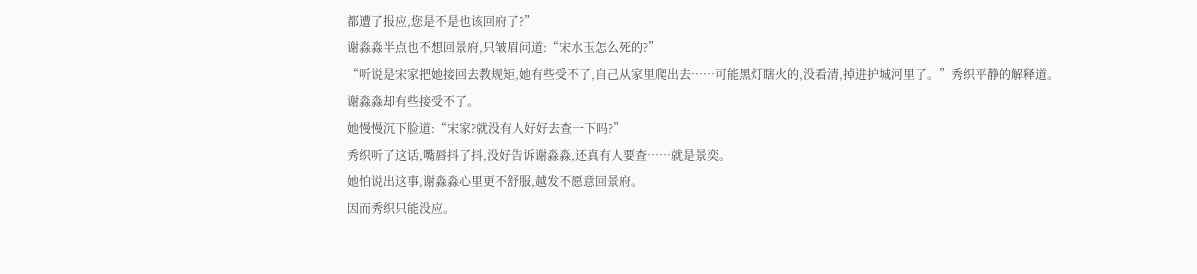都遭了报应,您是不是也该回府了?”
谢淼淼半点也不想回景府,只皱眉问道:“宋水玉怎么死的?”
“听说是宋家把她接回去教规矩,她有些受不了,自己从家里爬出去……可能黑灯瞎火的,没看清,掉进护城河里了。”秀织平静的解释道。
谢淼淼却有些接受不了。
她慢慢沉下脸道:“宋家?就没有人好好去查一下吗?”
秀织听了这话,嘴唇抖了抖,没好告诉谢淼淼,还真有人要查……就是景奕。
她怕说出这事,谢淼淼心里更不舒服,越发不愿意回景府。
因而秀织只能没应。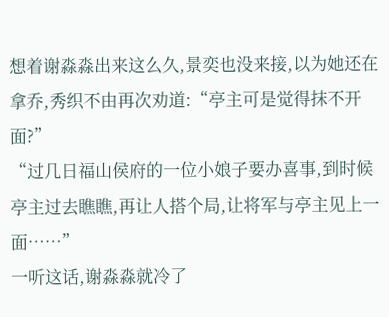想着谢淼淼出来这么久,景奕也没来接,以为她还在拿乔,秀织不由再次劝道:“亭主可是觉得抹不开面?”
“过几日福山侯府的一位小娘子要办喜事,到时候亭主过去瞧瞧,再让人搭个局,让将军与亭主见上一面……”
一听这话,谢淼淼就冷了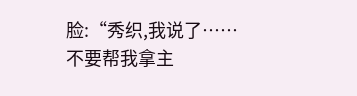脸:“秀织,我说了……不要帮我拿主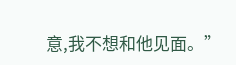意,我不想和他见面。”